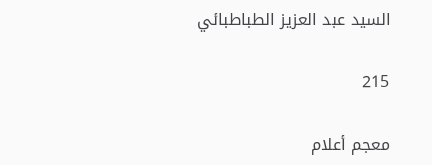السيد عبد العزيز الطباطبائي

215

معجم أعلام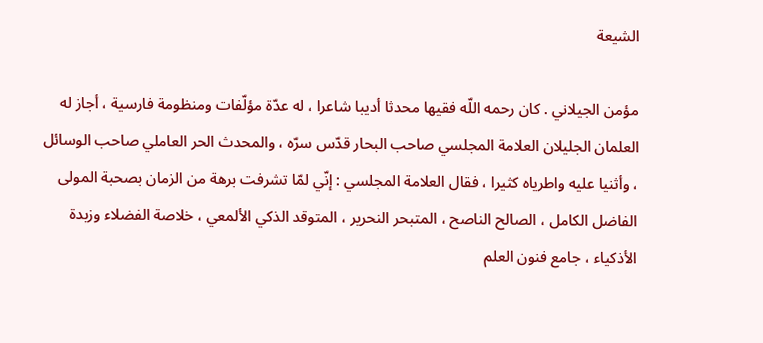الشيعة

مؤمن الجيلاني . كان رحمه اللّه فقيها محدثا أديبا شاعرا ، له عدّة مؤلّفات ومنظومة فارسية ، أجاز له العلمان الجليلان العلامة المجلسي صاحب البحار قدّس سرّه ، والمحدث الحر العاملي صاحب الوسائل ، وأثنيا عليه واطرياه كثيرا ، فقال العلامة المجلسي : إنّي لمّا تشرفت برهة من الزمان بصحبة المولى الفاضل الكامل ، الصالح الناصح ، المتبحر النحرير ، المتوقد الذكي الألمعي ، خلاصة الفضلاء وزبدة الأذكياء ، جامع فنون العلم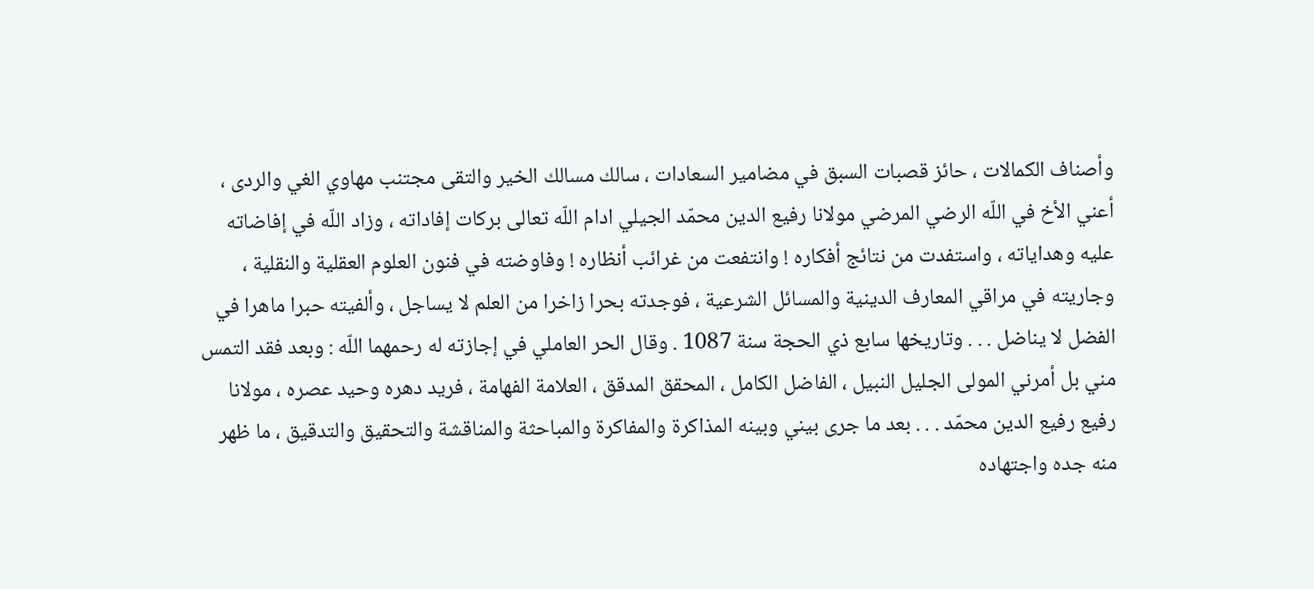وأصناف الكمالات ، حائز قصبات السبق في مضامير السعادات ، سالك مسالك الخير والتقى مجتنب مهاوي الغي والردى ، أعني الأخ في اللّه الرضي المرضي مولانا رفيع الدين محمّد الجيلي ادام اللّه تعالى بركات إفاداته ، وزاد اللّه في إفاضاته عليه وهداياته ، واستفدت من نتائج أفكاره ! وانتفعت من غرائب أنظاره ! وفاوضته في فنون العلوم العقلية والنقلية ، وجاريته في مراقي المعارف الدينية والمسائل الشرعية ، فوجدته بحرا زاخرا من العلم لا يساجل ، وألفيته حبرا ماهرا في الفضل لا يناضل . . . وتاريخها سابع ذي الحجة سنة 1087 . وقال الحر العاملي في إجازته له رحمهما اللّه : وبعد فقد التمس مني بل أمرني المولى الجليل النبيل ، الفاضل الكامل ، المحقق المدقق ، العلامة الفهامة ، فريد دهره وحيد عصره ، مولانا رفيع رفيع الدين محمّد . . . بعد ما جرى بيني وبينه المذاكرة والمفاكرة والمباحثة والمناقشة والتحقيق والتدقيق ، ما ظهر منه جده واجتهاده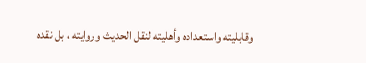وقابليته واستعداده وأهليته لنقل الحديث وروايته ، بل نقده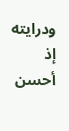ودرايته إذ أحسن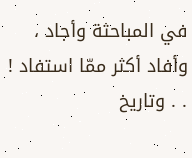في المباحثة وأجاد ، وأفاد أكثر ممّا استفاد ! . . وتاريخ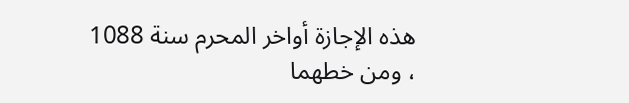هذه الإجازة أواخر المحرم سنة 1088 ، ومن خطهما